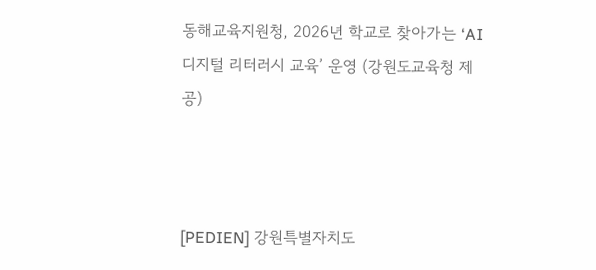동해교육지원청, 2026년 학교로 찾아가는 ‘AI 디지털 리터러시 교육’ 운영 (강원도교육청 제공)



[PEDIEN] 강원특별자치도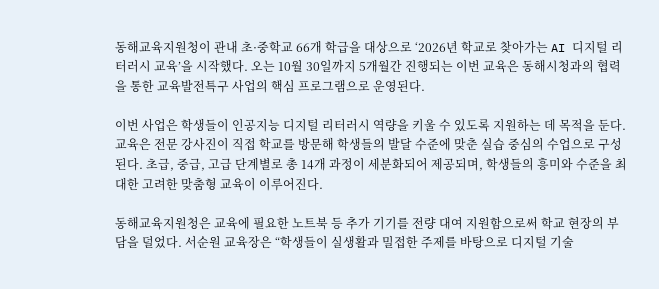동해교육지원청이 관내 초·중학교 66개 학급을 대상으로 ‘2026년 학교로 찾아가는 AI 디지털 리터러시 교육’을 시작했다. 오는 10월 30일까지 5개월간 진행되는 이번 교육은 동해시청과의 협력을 통한 교육발전특구 사업의 핵심 프로그램으로 운영된다.

이번 사업은 학생들이 인공지능 디지털 리터러시 역량을 키울 수 있도록 지원하는 데 목적을 둔다. 교육은 전문 강사진이 직접 학교를 방문해 학생들의 발달 수준에 맞춘 실습 중심의 수업으로 구성된다. 초급, 중급, 고급 단계별로 총 14개 과정이 세분화되어 제공되며, 학생들의 흥미와 수준을 최대한 고려한 맞춤형 교육이 이루어진다.

동해교육지원청은 교육에 필요한 노트북 등 추가 기기를 전량 대여 지원함으로써 학교 현장의 부담을 덜었다. 서순원 교육장은 “학생들이 실생활과 밀접한 주제를 바탕으로 디지털 기술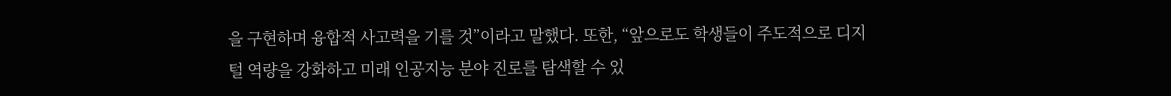을 구현하며 융합적 사고력을 기를 것”이라고 말했다. 또한, “앞으로도 학생들이 주도적으로 디지털 역량을 강화하고 미래 인공지능 분야 진로를 탐색할 수 있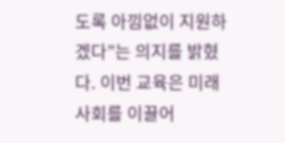도록 아낌없이 지원하겠다”는 의지를 밝혔다. 이번 교육은 미래 사회를 이끌어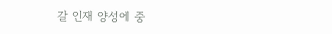갈 인재 양성에 중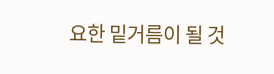요한 밑거름이 될 것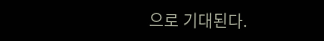으로 기대된다.